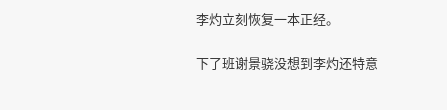李灼立刻恢复一本正经。

下了班谢景骁没想到李灼还特意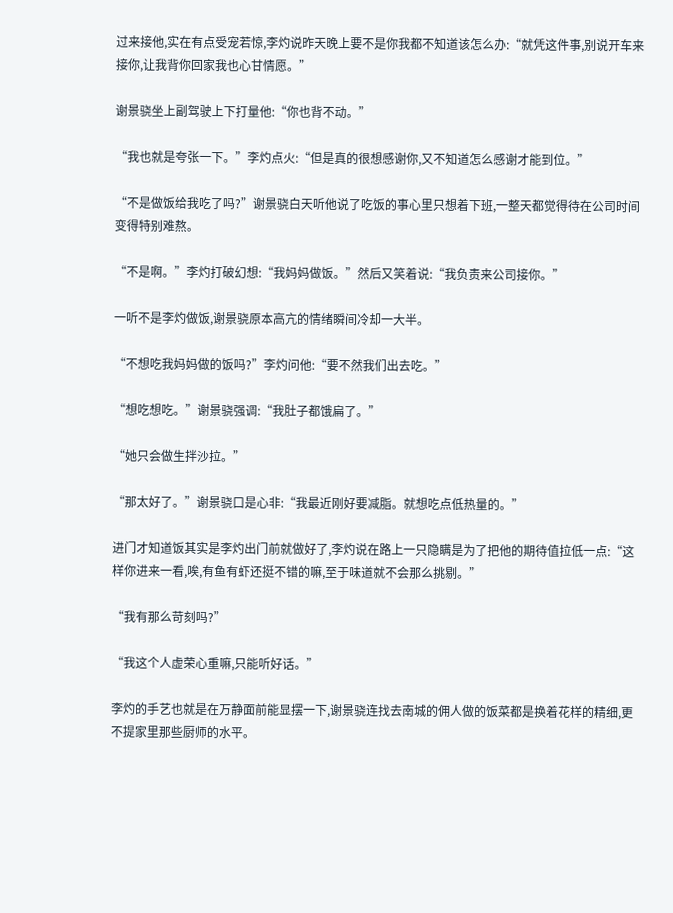过来接他,实在有点受宠若惊,李灼说昨天晚上要不是你我都不知道该怎么办:“就凭这件事,别说开车来接你,让我背你回家我也心甘情愿。”

谢景骁坐上副驾驶上下打量他:“你也背不动。”

“我也就是夸张一下。”李灼点火:“但是真的很想感谢你,又不知道怎么感谢才能到位。”

“不是做饭给我吃了吗?”谢景骁白天听他说了吃饭的事心里只想着下班,一整天都觉得待在公司时间变得特别难熬。

“不是啊。”李灼打破幻想:“我妈妈做饭。”然后又笑着说:“我负责来公司接你。”

一听不是李灼做饭,谢景骁原本高亢的情绪瞬间冷却一大半。

“不想吃我妈妈做的饭吗?”李灼问他:“要不然我们出去吃。”

“想吃想吃。”谢景骁强调:“我肚子都饿扁了。”

“她只会做生拌沙拉。”

“那太好了。”谢景骁口是心非:“我最近刚好要减脂。就想吃点低热量的。”

进门才知道饭其实是李灼出门前就做好了,李灼说在路上一只隐瞒是为了把他的期待值拉低一点:“这样你进来一看,唉,有鱼有虾还挺不错的嘛,至于味道就不会那么挑剔。”

“我有那么苛刻吗?”

“我这个人虚荣心重嘛,只能听好话。”

李灼的手艺也就是在万静面前能显摆一下,谢景骁连找去南城的佣人做的饭菜都是换着花样的精细,更不提家里那些厨师的水平。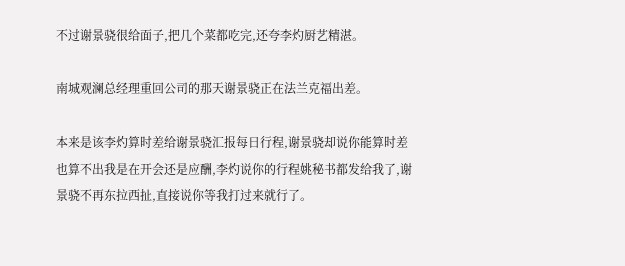不过谢景骁很给面子,把几个菜都吃完,还夸李灼厨艺精湛。

南城观澜总经理重回公司的那天谢景骁正在法兰克福出差。

本来是该李灼算时差给谢景骁汇报每日行程,谢景骁却说你能算时差也算不出我是在开会还是应酬,李灼说你的行程姚秘书都发给我了,谢景骁不再东拉西扯,直接说你等我打过来就行了。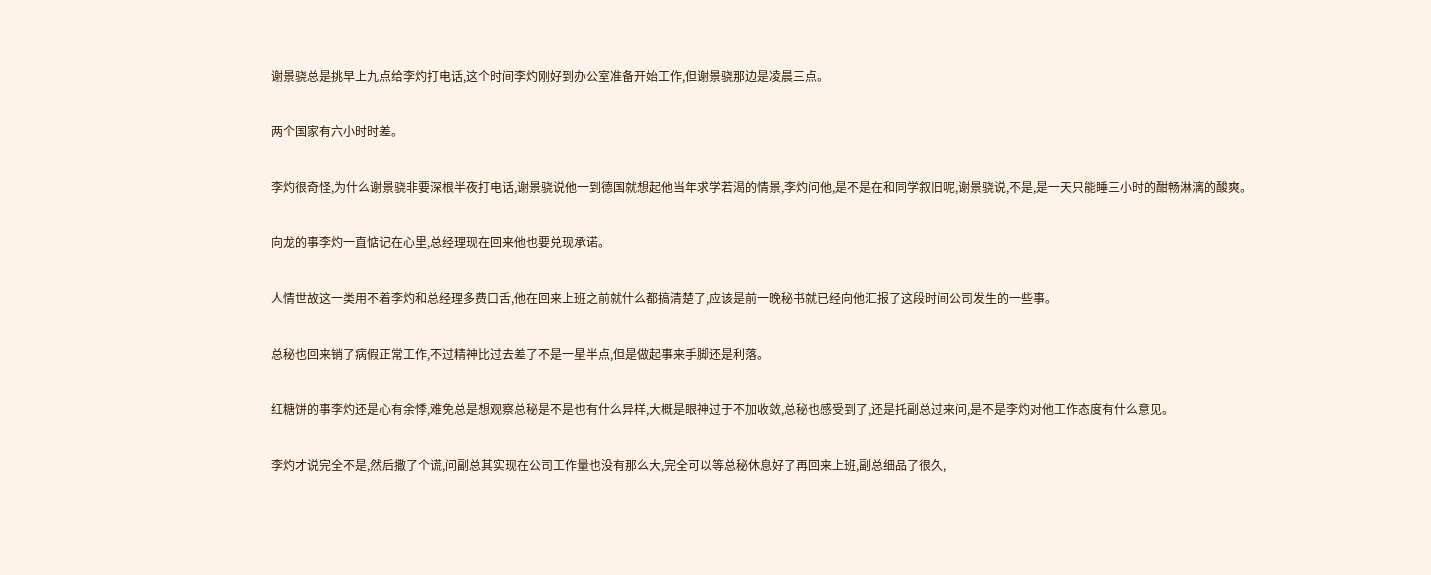谢景骁总是挑早上九点给李灼打电话,这个时间李灼刚好到办公室准备开始工作,但谢景骁那边是凌晨三点。

两个国家有六小时时差。

李灼很奇怪,为什么谢景骁非要深根半夜打电话,谢景骁说他一到德国就想起他当年求学若渴的情景,李灼问他,是不是在和同学叙旧呢,谢景骁说,不是,是一天只能睡三小时的酣畅淋漓的酸爽。

向龙的事李灼一直惦记在心里,总经理现在回来他也要兑现承诺。

人情世故这一类用不着李灼和总经理多费口舌,他在回来上班之前就什么都搞清楚了,应该是前一晚秘书就已经向他汇报了这段时间公司发生的一些事。

总秘也回来销了病假正常工作,不过精神比过去差了不是一星半点,但是做起事来手脚还是利落。

红糖饼的事李灼还是心有余悸,难免总是想观察总秘是不是也有什么异样,大概是眼神过于不加收敛,总秘也感受到了,还是托副总过来问,是不是李灼对他工作态度有什么意见。

李灼才说完全不是,然后撒了个谎,问副总其实现在公司工作量也没有那么大,完全可以等总秘休息好了再回来上班,副总细品了很久,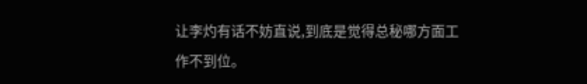让李灼有话不妨直说,到底是觉得总秘哪方面工作不到位。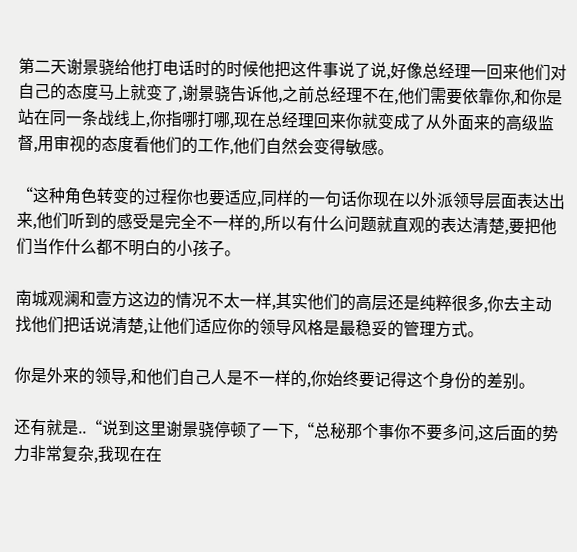第二天谢景骁给他打电话时的时候他把这件事说了说,好像总经理一回来他们对自己的态度马上就变了,谢景骁告诉他,之前总经理不在,他们需要依靠你,和你是站在同一条战线上,你指哪打哪,现在总经理回来你就变成了从外面来的高级监督,用审视的态度看他们的工作,他们自然会变得敏感。

“这种角色转变的过程你也要适应,同样的一句话你现在以外派领导层面表达出来,他们听到的感受是完全不一样的,所以有什么问题就直观的表达清楚,要把他们当作什么都不明白的小孩子。

南城观澜和壹方这边的情况不太一样,其实他们的高层还是纯粹很多,你去主动找他们把话说清楚,让他们适应你的领导风格是最稳妥的管理方式。

你是外来的领导,和他们自己人是不一样的,你始终要记得这个身份的差别。

还有就是..“说到这里谢景骁停顿了一下,“总秘那个事你不要多问,这后面的势力非常复杂,我现在在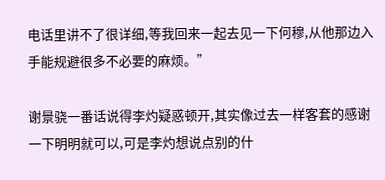电话里讲不了很详细,等我回来一起去见一下何穆,从他那边入手能规避很多不必要的麻烦。”

谢景骁一番话说得李灼疑惑顿开,其实像过去一样客套的感谢一下明明就可以,可是李灼想说点别的什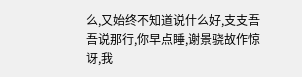么,又始终不知道说什么好,支支吾吾说那行,你早点睡,谢景骁故作惊讶,我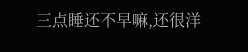三点睡还不早嘛,还很洋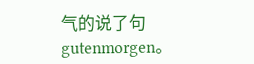气的说了句gutenmorgen。